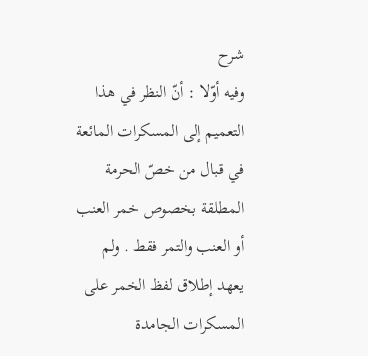شرح
وفيه أوّلا : أنّ النظر في هذا التعميم إلى المسكرات المائعة في قبال من خصّ الحرمة
المطلقة بخصوص خمر العنب أو العنب والتمر فقط . ولم يعهد إطلاق لفظ الخمر على
المسكرات الجامدة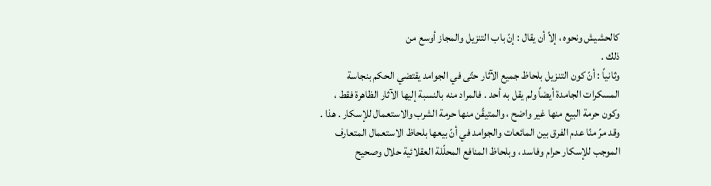كالحشيش ونحوه ، إلاّ أن يقال : إنّ باب التنزيل والمجاز أوسع من
ذلك .
وثانياً : أنّ كون التنزيل بلحاظ جميع الآثار حتّى في الجوامد يقتضي الحكم بنجاسة
المسكرات الجامدة أيضاً ولم يقل به أحد . فالمراد منه بالنسبة إليها الآثار الظاهرة فقط ،
وكون حرمة البيع منها غير واضح ، والمتيقّن منها حرمة الشرب والاستعمال للإسكار . هذا .
وقد مرّ منّا عدم الفرق بين المائعات والجوامد في أنّ بيعها بلحاظ الاستعمال المتعارف
الموجب للإسكار حرام وفاسد ، وبلحاظ المنافع المحلّلة العقلائية حلال وصحيح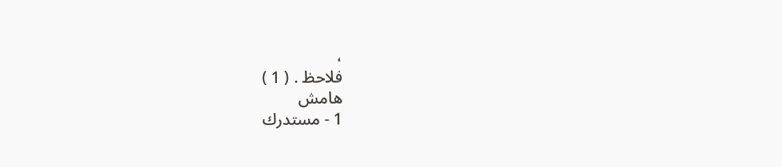،
فلاحظ . ( 1 )
هامش
1 - مستدرك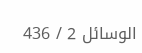الوسائل 2 / 436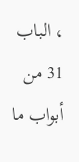، الباب 31 من أبواب ما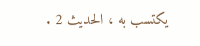يكتسب به ، الحديث 2 .